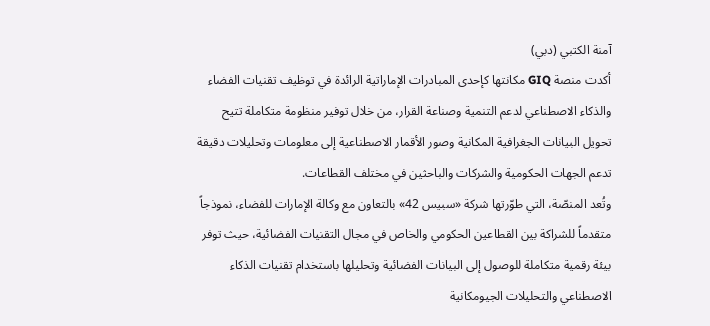آمنة الكتبي (دبي)
أكدت منصة GIQ مكانتها كإحدى المبادرات الإماراتية الرائدة في توظيف تقنيات الفضاء والذكاء الاصطناعي لدعم التنمية وصناعة القرار، من خلال توفير منظومة متكاملة تتيح تحويل البيانات الجغرافية المكانية وصور الأقمار الاصطناعية إلى معلومات وتحليلات دقيقة تدعم الجهات الحكومية والشركات والباحثين في مختلف القطاعات.
وتُعد المنصّة، التي طوّرتها شركة «سبيس 42» بالتعاون مع وكالة الإمارات للفضاء، نموذجاً متقدماً للشراكة بين القطاعين الحكومي والخاص في مجال التقنيات الفضائية، حيث توفر بيئة رقمية متكاملة للوصول إلى البيانات الفضائية وتحليلها باستخدام تقنيات الذكاء الاصطناعي والتحليلات الجيومكانية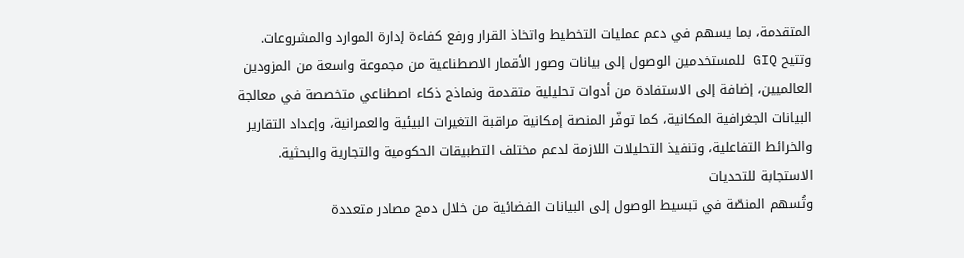المتقدمة، بما يسهم في دعم عمليات التخطيط واتخاذ القرار ورفع كفاءة إدارة الموارد والمشروعات.
وتتيح GIQ للمستخدمين الوصول إلى بيانات وصور الأقمار الاصطناعية من مجموعة واسعة من المزودين العالميين، إضافة إلى الاستفادة من أدوات تحليلية متقدمة ونماذج ذكاء اصطناعي متخصصة في معالجة البيانات الجغرافية المكانية، كما توفّر المنصة إمكانية مراقبة التغيرات البيئية والعمرانية، وإعداد التقارير والخرائط التفاعلية، وتنفيذ التحليلات اللازمة لدعم مختلف التطبيقات الحكومية والتجارية والبحثية.
الاستجابة للتحديات
وتُسهم المنصّة في تبسيط الوصول إلى البيانات الفضائية من خلال دمج مصادر متعددة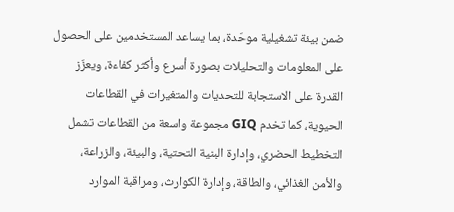ضمن بيئة تشغيلية موحّدة، بما يساعد المستخدمين على الحصول على المعلومات والتحليلات بصورة أسرع وأكثر كفاءة، ويعزّز القدرة على الاستجابة للتحديات والمتغيرات في القطاعات الحيوية، كما تخدم GIQ مجموعة واسعة من القطاعات تشمل التخطيط الحضري، وإدارة البنية التحتية، والبيئة، والزراعة، والأمن الغذائي، والطاقة، وإدارة الكوارث، ومراقبة الموارد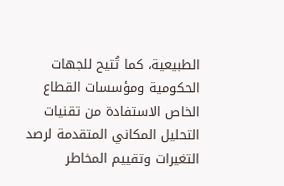الطبيعية، كما تُتيح للجهات الحكومية ومؤسسات القطاع الخاص الاستفادة من تقنيات التحليل المكاني المتقدمة لرصد التغيرات وتقييم المخاطر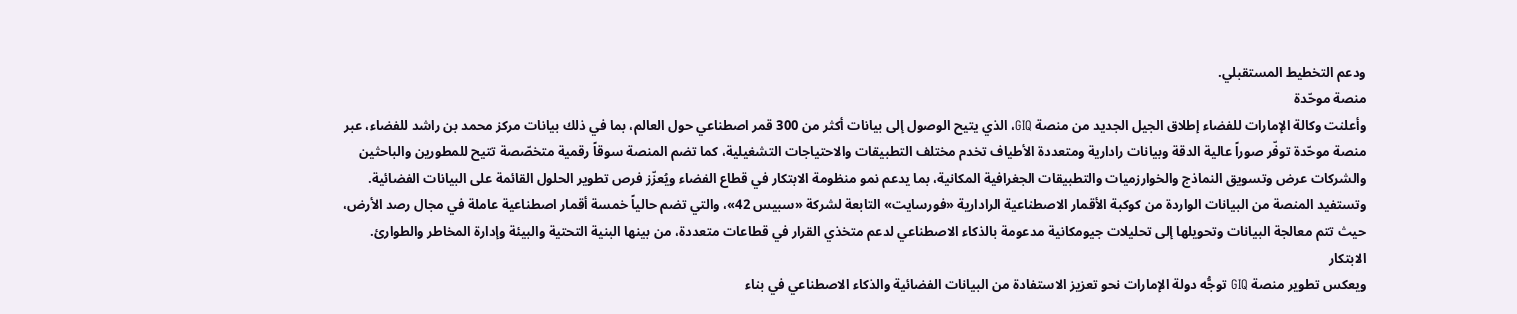ودعم التخطيط المستقبلي.
منصة موحّدة
وأعلنت وكالة الإمارات للفضاء إطلاق الجيل الجديد من منصة GIQ، الذي يتيح الوصول إلى بيانات أكثر من 300 قمر اصطناعي حول العالم، بما في ذلك بيانات مركز محمد بن راشد للفضاء، عبر منصة موحّدة توفّر صوراً عالية الدقة وبيانات رادارية ومتعددة الأطياف تخدم مختلف التطبيقات والاحتياجات التشغيلية، كما تضم المنصة سوقاً رقمية متخصّصة تتيح للمطورين والباحثين والشركات عرض وتسويق النماذج والخوارزميات والتطبيقات الجغرافية المكانية، بما يدعم نمو منظومة الابتكار في قطاع الفضاء ويُعزّز فرص تطوير الحلول القائمة على البيانات الفضائية.
وتستفيد المنصة من البيانات الواردة من كوكبة الأقمار الاصطناعية الرادارية «فورسايت» التابعة لشركة «سبيس 42»، والتي تضم حالياً خمسة أقمار اصطناعية عاملة في مجال رصد الأرض، حيث تتم معالجة البيانات وتحويلها إلى تحليلات جيومكانية مدعومة بالذكاء الاصطناعي لدعم متخذي القرار في قطاعات متعددة، من بينها البنية التحتية والبيئة وإدارة المخاطر والطوارئ.
الابتكار
ويعكس تطوير منصة GIQ توجُّه دولة الإمارات نحو تعزيز الاستفادة من البيانات الفضائية والذكاء الاصطناعي في بناء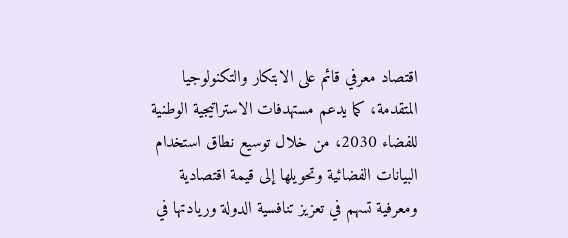اقتصاد معرفي قائم على الابتكار والتكنولوجيا المتقدمة، كما يدعم مستهدفات الاستراتيجية الوطنية للفضاء 2030، من خلال توسيع نطاق استخدام البيانات الفضائية وتحويلها إلى قيمة اقتصادية ومعرفية تسهم في تعزيز تنافسية الدولة وريادتها في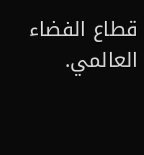قطاع الفضاء العالمي.